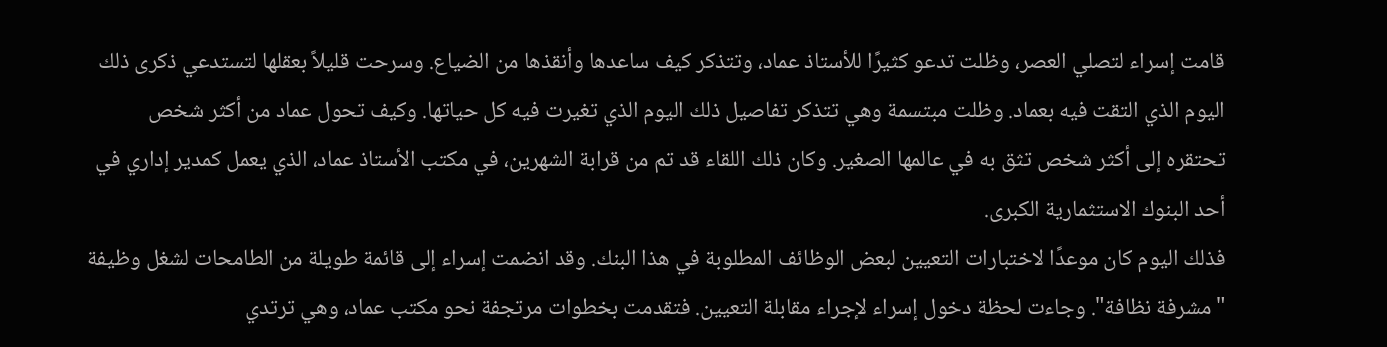قامت إسراء لتصلي العصر، وظلت تدعو كثيرًا للأستاذ عماد، وتتذكر كيف ساعدها وأنقذها من الضياع. وسرحت قليلاً بعقلها لتستدعي ذكرى ذلك اليوم الذي التقت فيه بعماد. وظلت مبتسمة وهي تتذكر تفاصيل ذلك اليوم الذي تغيرت فيه كل حياتها. وكيف تحول عماد من أكثر شخص تحتقره إلى أكثر شخص تثق به في عالمها الصغير. وكان ذلك اللقاء قد تم من قرابة الشهرين، في مكتب الأستاذ عماد، الذي يعمل كمدير إداري في أحد البنوك الاستثمارية الكبرى.
فذلك اليوم كان موعدًا لاختبارات التعيين لبعض الوظائف المطلوبة في هذا البنك. وقد انضمت إسراء إلى قائمة طويلة من الطامحات لشغل وظيفة "مشرفة نظافة". وجاءت لحظة دخول إسراء لإجراء مقابلة التعيين. فتقدمت بخطوات مرتجفة نحو مكتب عماد، وهي ترتدي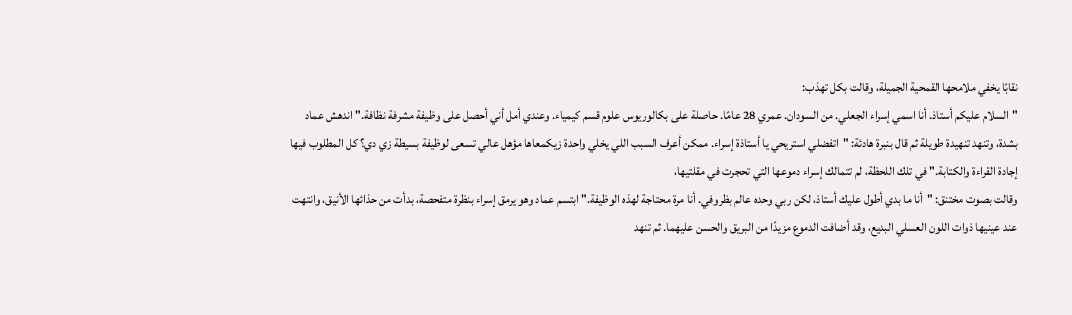نقابًا يخفي ملامحها القمحية الجميلة، وقالت بكل تهذب:
"السلام عليكم أستاذ. أنا اسمي إسراء الجعلي. من السودان. عمري 28 عامًا. حاصلة على بكالوريوس علوم قسم كيمياء. وعندي أمل أني أحصل على وظيفة مشرفة نظافة." اندهش عماد بشدة، وتنهد تنهيدة طويلة ثم قال بنبرة هادئة: "اتفضلي استريحي يا أستاذة إسراء. ممكن أعرف السبب اللي يخلي واحدة زيكمعاها مؤهل عالي تسعى لوظيفة بسيطة زي دي؟ كل المطلوب فيها إجادة القراءة والكتابة." في تلك اللحظة، لم تتمالك إسراء دموعها التي تحجرت في مقلتيها،
وقالت بصوت مختنق: "أنا ما بدي أطول عليك أستاذ، لكن ربي وحده عالم بظروفي. أنا مرة محتاجة لهذه الوظيفة." ابتسم عماد وهو يرمق إسراء بنظرة متفحصة، بدأت من حذائها الأنيق، وانتهت عند عينيها ذوات اللون العسلي البديع، وقد أضافت الدموع مزيدًا من البريق والحسن عليهما. ثم تنهد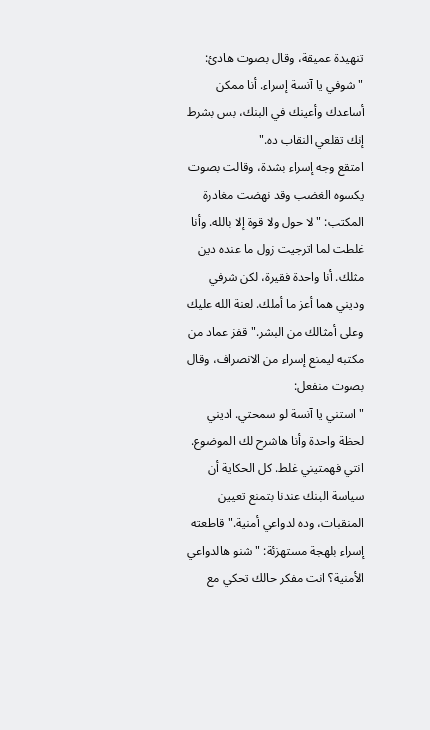تنهيدة عميقة، وقال بصوت هادئ: "شوفي يا آنسة إسراء. أنا ممكن أساعدك وأعينك في البنك، بس بشرط إنك تقلعي النقاب ده."
امتقع وجه إسراء بشدة، وقالت بصوت يكسوه الغضب وقد نهضت مغادرة المكتب: "لا حول ولا قوة إلا بالله. وأنا غلطت لما اترجيت زول ما عنده دين مثلك. أنا واحدة فقيرة، لكن شرفي وديني هما أعز ما أملك. لعنة الله عليك وعلى أمثالك من البشر." قفز عماد من مكتبه ليمنع إسراء من الانصراف، وقال بصوت منفعل:
"استني يا آنسة لو سمحتي. اديني لحظة واحدة وأنا هاشرح لك الموضوع. انتي فهمتيني غلط. كل الحكاية أن سياسة البنك عندنا بتمنع تعيين المنقبات، وده لدواعي أمنية." قاطعته إسراء بلهجة مستهزئة: "شنو هالدواعي الأمنية؟ انت مفكر حالك تحكي مع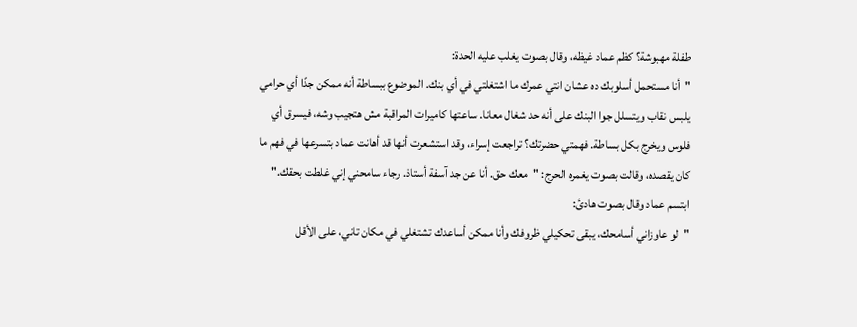طفلة مهبوشة؟ كظم عماد غيظه، وقال بصوت يغلب عليه الحدة:
"أنا مستحمل أسلوبك ده عشان انتي عمرك ما اشتغلتي في أي بنك. الموضوع ببساطة أنه ممكن جدًا أي حرامي يلبس نقاب ويتسلل جوا البنك على أنه حد شغال معانا. ساعتها كاميرات المراقبة مش هتجيب وشه، فيسرق أي فلوس ويخرج بكل بساطة. فهمتي حضرتك؟ تراجعت إسراء، وقد استشعرت أنها قد أهانت عماد بتسرعها في فهم ما كان يقصده، وقالت بصوت يغمره الحرج: "معك حق. أنا عن جد آسفة أستاذ. رجاء سامحني إني غلطت بحقك." ابتسم عماد وقال بصوت هادئ:
"لو عاوزاني أسامحك، يبقى تحكيلي ظروفك وأنا ممكن أساعدك تشتغلي في مكان تاني، على الأقل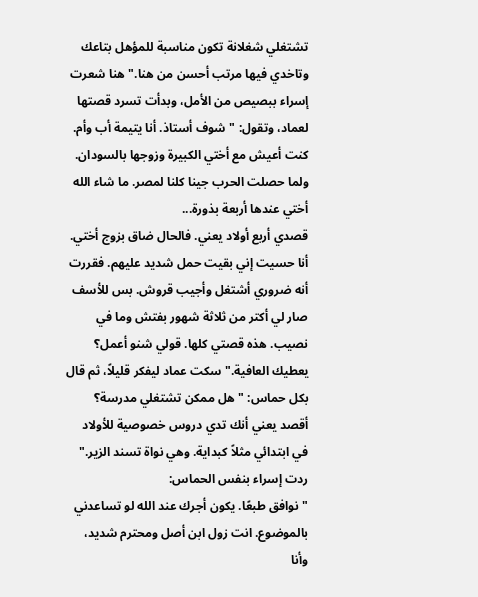تشتغلي شغلانة تكون مناسبة للمؤهل بتاعك وتاخدي فيها مرتب أحسن من هنا." هنا شعرت إسراء ببصيص من الأمل، وبدأت تسرد قصتها لعماد، وتقول: "شوف أستاذ. أنا يتيمة أب وأم. كنت أعيش مع أختي الكبيرة وزوجها بالسودان. ولما حصلت الحرب جينا كلنا لمصر. ما شاء الله أختي عندها أربعة بذورة...
قصدي أربع أولاد يعني. فالحال ضاق بزوج أختي. أنا حسيت إني بقيت حمل شديد عليهم. فقررت أنه ضروري أشتغل وأجيب قروش. بس للأسف صار لي أكتر من ثلاثة شهور بفتش وما في نصيب. هذه قصتي كلها. قولي شنو أعمل؟ يعطيك العافية." سكت عماد ليفكر قليلاً، ثم قال بكل حماس: "هل ممكن تشتغلي مدرسة؟ أقصد يعني أنك تدي دروس خصوصية للأولاد في ابتدائي مثلاً كبداية. وهي نواة تسند الزير." ردت إسراء بنفس الحماس:
"نوافق طبعًا. يكون أجرك عند الله لو تساعدني بالموضوع. انت زول ابن أصل ومحترم شديد، وأنا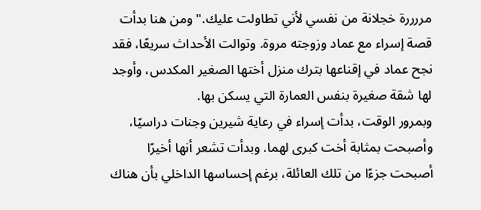مررررة خجلانة من نفسي لأني تطاولت عليك." ومن هنا بدأت قصة إسراء مع عماد وزوجته مروة. وتوالت الأحداث سريعًا، فقد نجح عماد في إقناعها بترك منزل أختها الصغير المكدس، وأوجد لها شقة صغيرة بنفس العمارة التي يسكن بها.
وبمرور الوقت، بدأت إسراء في رعاية شيرين وجنات دراسيًا، وأصبحت بمثابة أخت كبرى لهما. وبدأت تشعر أنها أخيرًا أصبحت جزءًا من تلك العائلة، برغم إحساسها الداخلي بأن هناك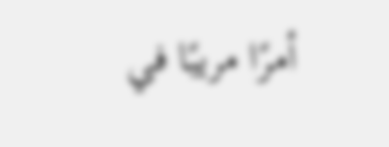أمرًا مريبًا في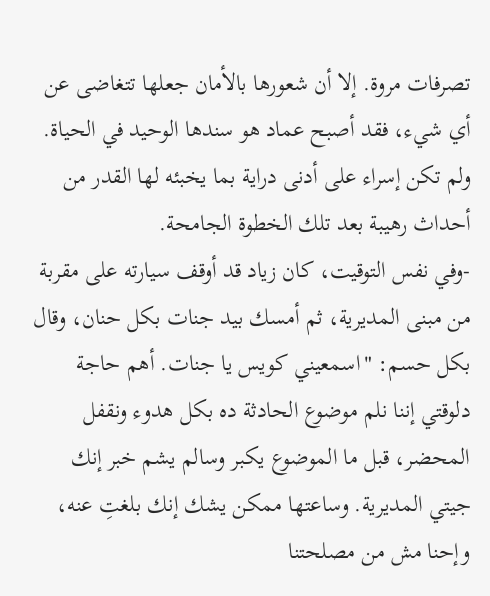تصرفات مروة. إلا أن شعورها بالأمان جعلها تتغاضى عن أي شيء، فقد أصبح عماد هو سندها الوحيد في الحياة. ولم تكن إسراء على أدنى دراية بما يخبئه لها القدر من أحداث رهيبة بعد تلك الخطوة الجامحة.
-وفي نفس التوقيت، كان زياد قد أوقف سيارته على مقربة من مبنى المديرية، ثم أمسك بيد جنات بكل حنان، وقال بكل حسم: "اسمعيني كويس يا جنات. أهم حاجة دلوقتي إننا نلم موضوع الحادثة ده بكل هدوء ونقفل المحضر، قبل ما الموضوع يكبر وسالم يشم خبر إنك جيتي المديرية. وساعتها ممكن يشك إنك بلغتِ عنه، وإحنا مش من مصلحتنا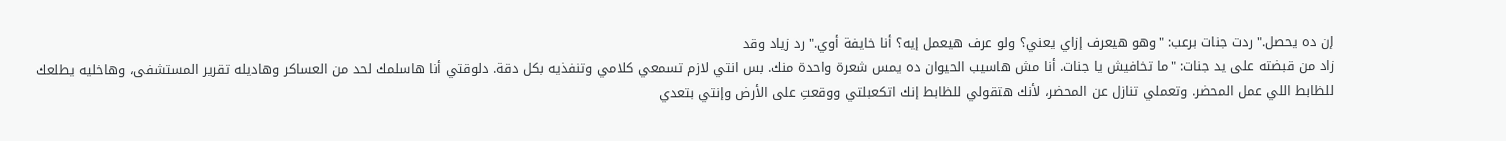إن ده يحصل." ردت جنات برعب: "وهو هيعرف إزاي يعني؟ ولو عرف هيعمل إيه؟ أنا خايفة أوي." رد زياد وقد
زاد من قبضته على يد جنات: "ما تخافيش يا جنات. أنا مش هاسيب الحيوان ده يمس شعرة واحدة منك. بس انتي لازم تسمعي كلامي وتنفذيه بكل دقة. دلوقتي أنا هاسلمك لحد من العساكر وهاديله تقرير المستشفى، وهاخليه يطلعك للظابط اللي عمل المحضر. وتعملي تنازل عن المحضر، لأنك هتقولي للظابط إنك اتكعبلتي ووقعتِ على الأرض وإنتي بتعدي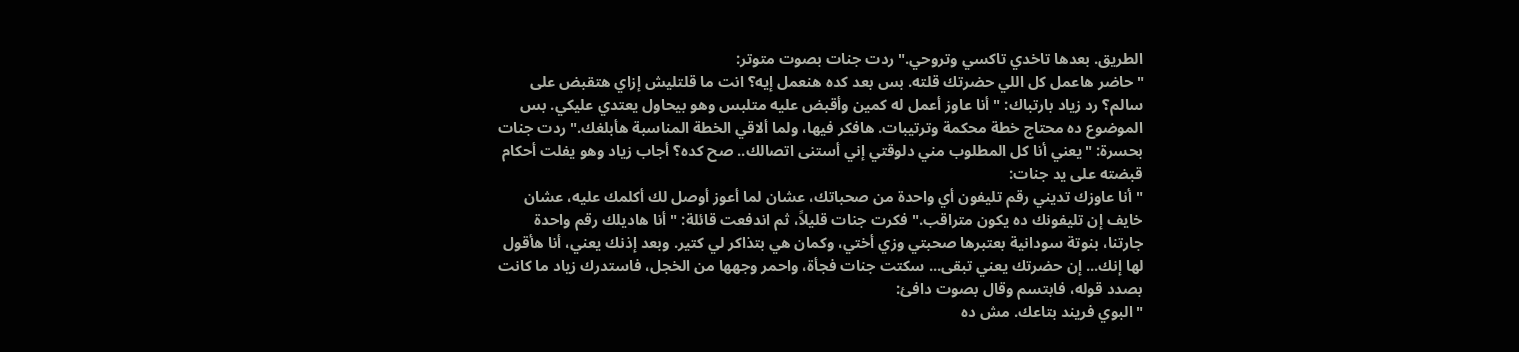الطريق. بعدها تاخدي تاكسي وتروحي." ردت جنات بصوت متوتر:
"حاضر هاعمل كل اللي حضرتك قلته. بس بعد كده هنعمل إيه؟ انت ما قلتليش إزاي هتقبض على سالم؟ رد زياد بارتباك: "أنا عاوز أعمل له كمين وأقبض عليه متلبس وهو بيحاول يعتدي عليكي. بس الموضوع ده محتاج خطة محكمة وترتيبات. هافكر فيها، ولما ألاقي الخطة المناسبة هأبلغك." ردت جنات بحسرة: "يعني أنا كل المطلوب مني دلوقتي إني أستنى اتصالك.. صح كده؟ أجاب زياد وهو يفلت أحكام قبضته على يد جنات:
"أنا عاوزك تديني رقم تليفون أي واحدة من صحباتك، عشان لما أعوز أوصل لك أكلمك عليه، عشان خايف إن تليفونك ده يكون متراقب." فكرت جنات قليلاً، ثم اندفعت قائلة: "أنا هاديلك رقم واحدة جارتنا، بنوتة سودانية بعتبرها صحبتي وزي أختي، وكمان هي بتذاكر لي كتير. وبعد إذنك يعني، أنا هأقول لها إنك... إن حضرتك يعني تبقى... سكتت جنات فجأة، واحمر وجهها من الخجل، فاستدرك زياد ما كانت بصدد قوله، فابتسم وقال بصوت دافئ:
"البوي فريند بتاعك. مش ده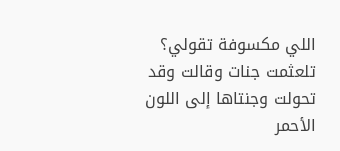اللي مكسوفة تقولي؟ تلعثمت جنات وقالت وقد تحولت وجنتاها إلى اللون الأحمر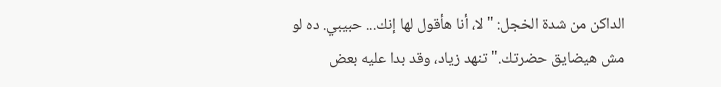الداكن من شدة الخجل: "لا، أنا هأقول لها إنك... حبيبي. ده لو مش هيضايق حضرتك." تنهد زياد، وقد بدا عليه بعض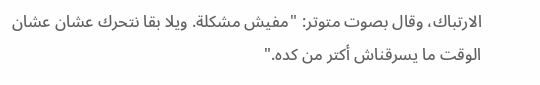الارتباك، وقال بصوت متوتر: "مفيش مشكلة. ويلا بقا نتحرك عشان عشان الوقت ما يسرقناش أكتر من كده."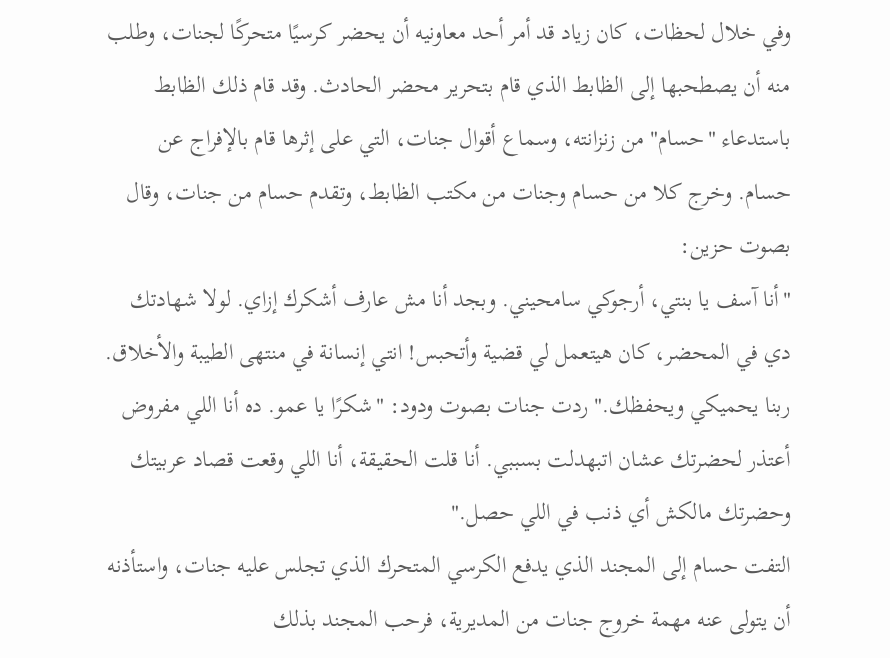وفي خلال لحظات، كان زياد قد أمر أحد معاونيه أن يحضر كرسيًا متحركًا لجنات، وطلب منه أن يصطحبها إلى الظابط الذي قام بتحرير محضر الحادث. وقد قام ذلك الظابط باستدعاء "حسام" من زنزانته، وسماع أقوال جنات، التي على إثرها قام بالإفراج عن حسام. وخرج كلا من حسام وجنات من مكتب الظابط، وتقدم حسام من جنات، وقال بصوت حزين:
"أنا آسف يا بنتي، أرجوكي سامحيني. وبجد أنا مش عارف أشكرك إزاي. لولا شهادتك دي في المحضر، كان هيتعمل لي قضية وأتحبس! انتي إنسانة في منتهى الطيبة والأخلاق. ربنا يحميكي ويحفظك." ردت جنات بصوت ودود: "شكرًا يا عمو. ده أنا اللي مفروض أعتذر لحضرتك عشان اتبهدلت بسببي. أنا قلت الحقيقة، أنا اللي وقعت قصاد عربيتك وحضرتك مالكش أي ذنب في اللي حصل."
التفت حسام إلى المجند الذي يدفع الكرسي المتحرك الذي تجلس عليه جنات، واستأذنه أن يتولى عنه مهمة خروج جنات من المديرية، فرحب المجند بذلك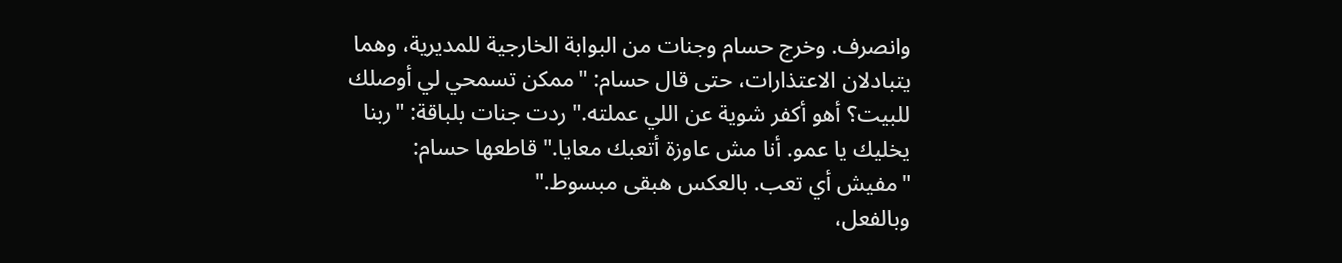وانصرف. وخرج حسام وجنات من البوابة الخارجية للمديرية، وهما يتبادلان الاعتذارات، حتى قال حسام: "ممكن تسمحي لي أوصلك للبيت؟ أهو أكفر شوية عن اللي عملته." ردت جنات بلباقة: "ربنا يخليك يا عمو. أنا مش عاوزة أتعبك معايا." قاطعها حسام: "مفيش أي تعب. بالعكس هبقى مبسوط."
وبالفعل،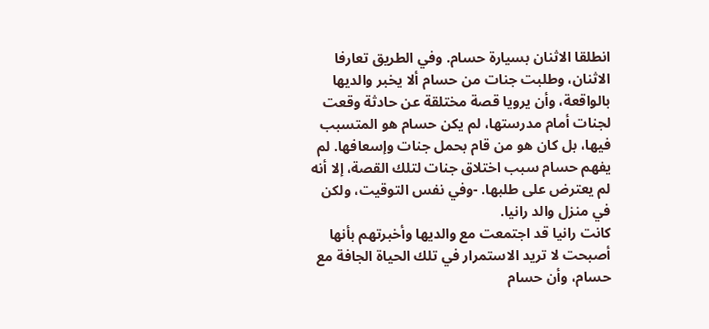انطلقا الاثنان بسيارة حسام. وفي الطريق تعارفا الاثنان، وطلبت جنات من حسام ألا يخبر والديها بالواقعة، وأن يرويا قصة مختلقة عن حادثة وقعت لجنات أمام مدرستها، لم يكن حسام هو المتسبب فيها، بل كان هو من قام بحمل جنات وإسعافها. لم يفهم حسام سبب اختلاق جنات لتلك القصة، إلا أنه لم يعترض على طلبها. -وفي نفس التوقيت، ولكن في منزل والد رانيا.
كانت رانيا قد اجتمعت مع والديها وأخبرتهم بأنها أصبحت لا تريد الاستمرار في تلك الحياة الجافة مع حسام، وأن حسام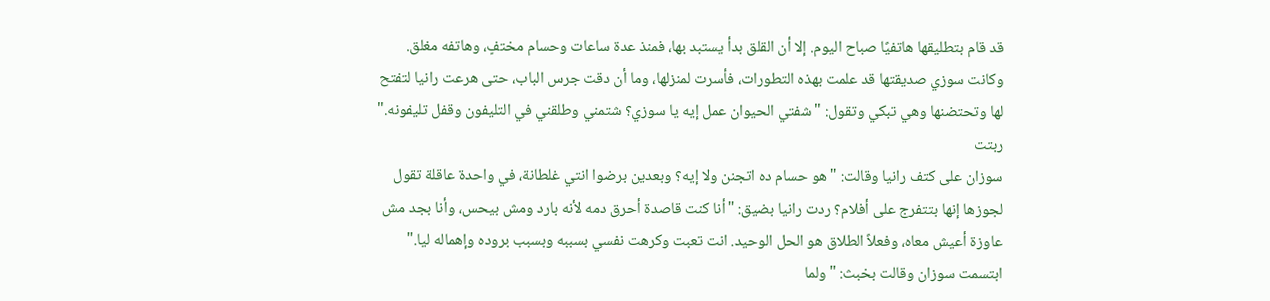قد قام بتطليقها هاتفيًا صباح اليوم. إلا أن القلق بدأ يستبد بها، فمنذ عدة ساعات وحسام مختفٍ، وهاتفه مغلق. وكانت سوزي صديقتها قد علمت بهذه التطورات، فأسرت لمنزلها، وما أن دقت جرس الباب، حتى هرعت رانيا لتفتح لها وتحتضنها وهي تبكي وتقول: "شفتي الحيوان عمل إيه يا سوزي؟ شتمني وطلقني في التليفون وقفل تليفونه." ربتت
سوزان على كتف رانيا وقالت: "هو حسام ده اتجنن ولا إيه؟ وبعدين برضوا انتي غلطانة، في واحدة عاقلة تقول لجوزها إنها بتتفرج على أفلام؟ ردت رانيا بضيق: "أنا كنت قاصدة أحرق دمه لأنه بارد ومش بيحس، وأنا بجد مش عاوزة أعيش معاه، وفعلاً الطلاق هو الحل الوحيد. انت تعبت وكرهت نفسي بسببه وبسبب بروده وإهماله ليا." ابتسمت سوزان وقالت بخبث: "ولما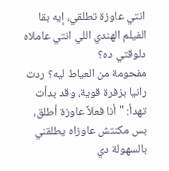انتي عاوزة تطلقي، إيه بقا الفيلم الهندي اللي انتي عاملاه دلوقتي ده؟
مفحومة من العياط ليه؟ ردت رانيا بزفرة قوية، وقد بدأت تهدأ: "أنا فعلاً عاوزة أطلق، بس مكنتش عاوزاه يطلقني بالسهولة دي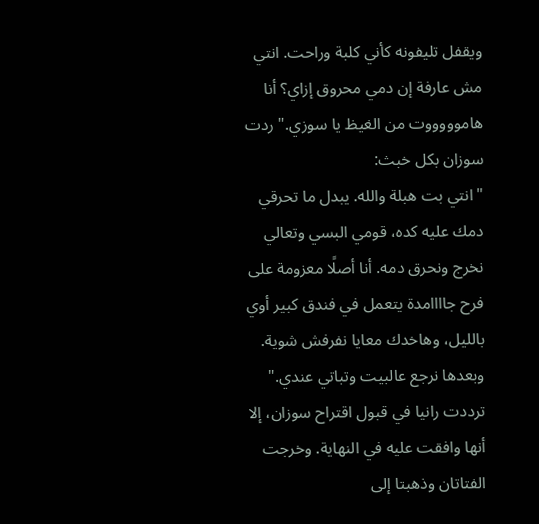ويقفل تليفونه كأني كلبة وراحت. انتي مش عارفة إن دمي محروق إزاي؟ أنا هاموووووت من الغيظ يا سوزي." ردت سوزان بكل خبث:
"انتي بت هبلة والله. يبدل ما تحرقي دمك عليه كده، قومي البسي وتعالي نخرج ونحرق دمه. أنا أصلًا معزومة على فرح جاااامدة يتعمل في فندق كبير أوي بالليل، وهاخدك معايا نفرفش شوية. وبعدها نرجع عالبيت وتباتي عندي." ترددت رانيا في قبول اقتراح سوزان، إلا أنها وافقت عليه في النهاية. وخرجت الفتاتان وذهبتا إلى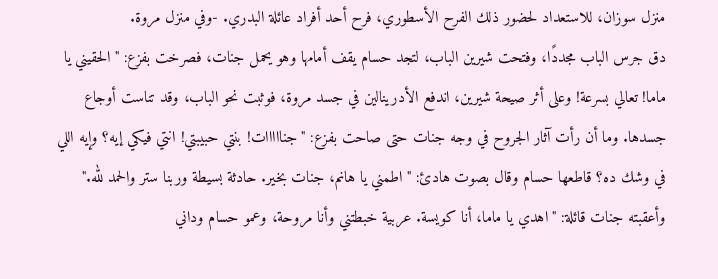منزل سوزان، للاستعداد لحضور ذلك الفرح الأسطوري، فرح أحد أفراد عائلة البدري. -وفي منزل مروة.
دق جرس الباب مجددًا، وفتحت شيرين الباب، لتجد حسام يقف أمامها وهو يحمل جنات، فصرخت بفزع: "الحقيني يا ماما! تعالي بسرعة! وعلى أثر صيحة شيرين، اندفع الأدرينالين في جسد مروة، فوثبت نحو الباب، وقد تناست أوجاع جسدها. وما أن رأت آثار الجروح في وجه جنات حتى صاحت بفزع: "جنااااات! بنتي حبيبتي! انتي فيكي إيه؟ وإيه اللي في وشك ده؟ قاطعها حسام وقال بصوت هادئ: "اطمني يا هانم، جنات بخير. حادثة بسيطة وربنا ستر والحمد لله."
وأعقبته جنات قائلة: "اهدي يا ماما، أنا كويسة. عربية خبطتني وأنا مروحة، وعمو حسام وداني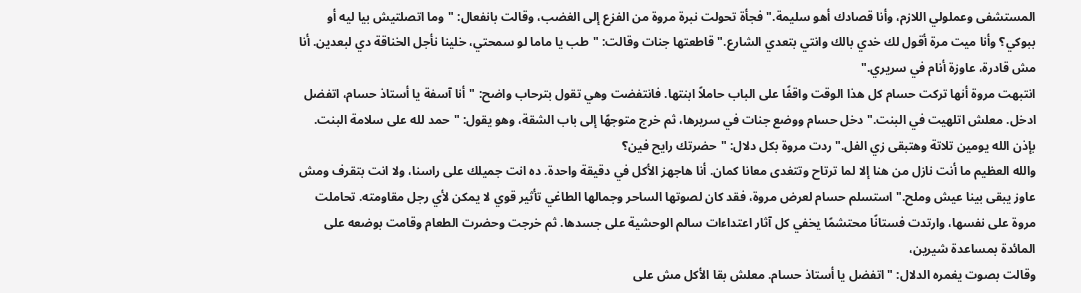المستشفى وعملولي اللازم، وأنا قصادك أهو سليمة." فجأة تحولت نبرة مروة من الفزع إلى الغضب، وقالت بانفعال: "وما اتصلتيش بيا ليه أو ببوكي؟ وأنا ميت مرة أقول لك خدي بالك وانتي بتعدي الشارع." قاطعتها جنات وقالت: "طب يا ماما لو سمحتي، خلينا نأجل الخناقة دي لبعدين. أنا مش قادرة، عاوزة أنام في سريري."
انتبهت مروة أنها تركت حسام كل هذا الوقت واقفًا على الباب حاملاً ابنتها. فانتفضت وهي تقول بترحاب واضح: "أنا آسفة يا أستاذ حسام، اتفضل ادخل. معلش اتلهيت في البنت." دخل حسام ووضع جنات في سريرها، ثم خرج متوجهًا إلى باب الشقة، وهو يقول: "حمد لله على سلامة البنت. بإذن الله يومين تلاتة وهتبقى زي الفل." ردت مروة بكل دلال: "حضرتك رايح فين؟
والله العظيم ما أنت نازل من هنا إلا لما ترتاح وتتغدى معانا كمان. أنا هاجهز الأكل في دقيقة واحدة. ده انت جميلك على راسنا، ولا انت بتقرف ومش عاوز يبقى بينا عيش وملح." استسلم حسام لعرض مروة، فقد كان لصوتها الساحر وجمالها الطاغي تأثير قوي لا يمكن لأي رجل مقاومته. تحاملت مروة على نفسها، وارتدت فستانًا محتشمًا يخفي كل آثار اعتداءات سالم الوحشية على جسدها. ثم خرجت وحضرت الطعام وقامت بوضعه على المائدة بمساعدة شيرين،
وقالت بصوت يغمره الدلال: "اتفضل يا أستاذ حسام. معلش بقا الأكل مش على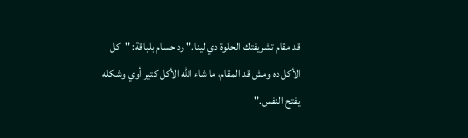قد مقام تشريفتك الحلوة دي لينا." رد حسام بلباقة: "كل الأكل ده ومش قد المقام، ما شاء الله الأكل كتير أوي وشكله يفتح النفس."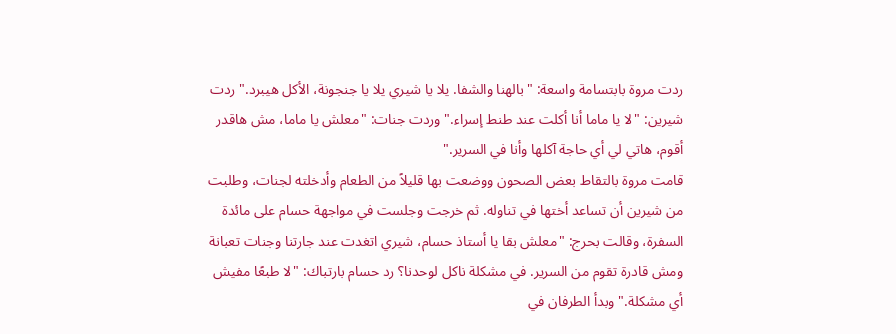ردت مروة بابتسامة واسعة: "بالهنا والشفا. يلا يا شيري يلا يا جنجونة، الأكل هيبرد." ردت شيرين: "لا يا ماما أنا أكلت عند طنط إسراء." وردت جنات: "معلش يا ماما، مش هاقدر أقوم، هاتي لي أي حاجة آكلها وأنا في السرير."
قامت مروة بالتقاط بعض الصحون ووضعت بها قليلاً من الطعام وأدخلته لجنات، وطلبت من شيرين أن تساعد أختها في تناوله. ثم خرجت وجلست في مواجهة حسام على مائدة السفرة، وقالت بحرج: "معلش بقا يا أستاذ حسام، شيري اتغدت عند جارتنا وجنات تعبانة ومش قادرة تقوم من السرير. في مشكلة ناكل لوحدنا؟ رد حسام بارتباك: "لا طبعًا مفيش أي مشكلة." وبدأ الطرفان في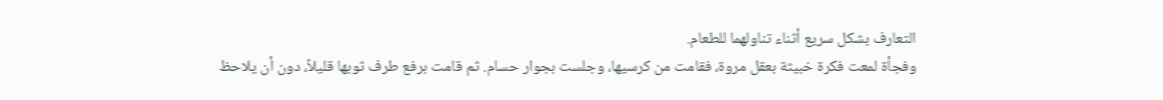التعارف بشكل سريع أثناء تناولهما للطعام.
وفجأة لمعت فكرة خبيثة بعقل مروة، فقامت من كرسيها، وجلست بجوار حسام. ثم قامت برفع طرف ثوبها قليلاً، دون أن يلاحظ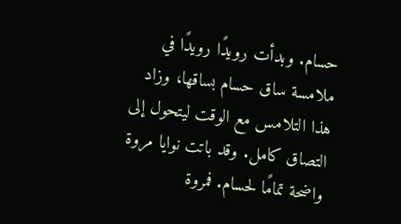حسام. وبدأت رويدًا رويدًا في ملامسة ساق حسام بساقها، وزاد هذا التلامس مع الوقت ليتحول إلى التصاق كامل. وقد باتت نوايا مروة واضحة تمامًا لحسام. فمروة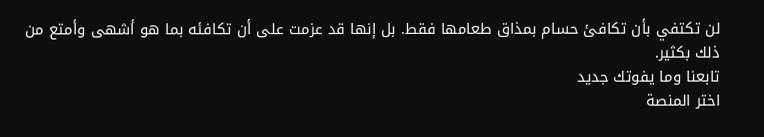لن تكتفي بأن تكافئ حسام بمذاق طعامها فقط. بل إنها قد عزمت على أن تكافئه بما هو أشهى وأمتع من ذلك بكثير.
تابعنا وما يفوتك جديد
اختر المنصة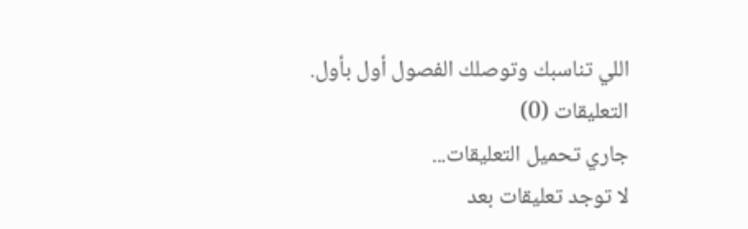اللي تناسبك وتوصلك الفصول أول بأول.
التعليقات (0)
جاري تحميل التعليقات...
لا توجد تعليقات بعد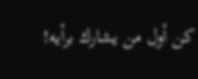كن أول من يشارك برأيه!